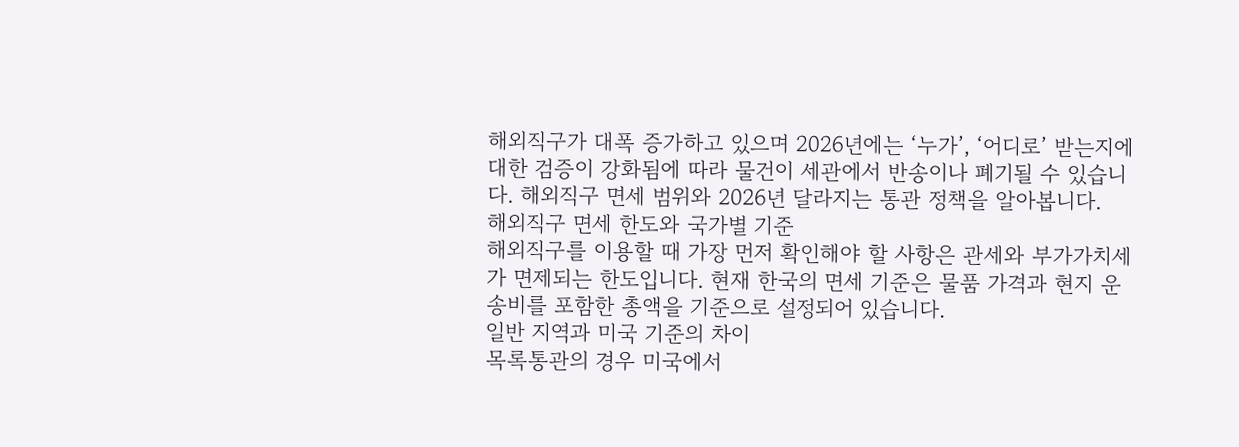해외직구가 대폭 증가하고 있으며 2026년에는 ‘누가’, ‘어디로’ 받는지에 대한 검증이 강화됨에 따라 물건이 세관에서 반송이나 폐기될 수 있습니다. 해외직구 면세 범위와 2026년 달라지는 통관 정책을 알아봅니다.
해외직구 면세 한도와 국가별 기준
해외직구를 이용할 때 가장 먼저 확인해야 할 사항은 관세와 부가가치세가 면제되는 한도입니다. 현재 한국의 면세 기준은 물품 가격과 현지 운송비를 포함한 총액을 기준으로 설정되어 있습니다.
일반 지역과 미국 기준의 차이
목록통관의 경우 미국에서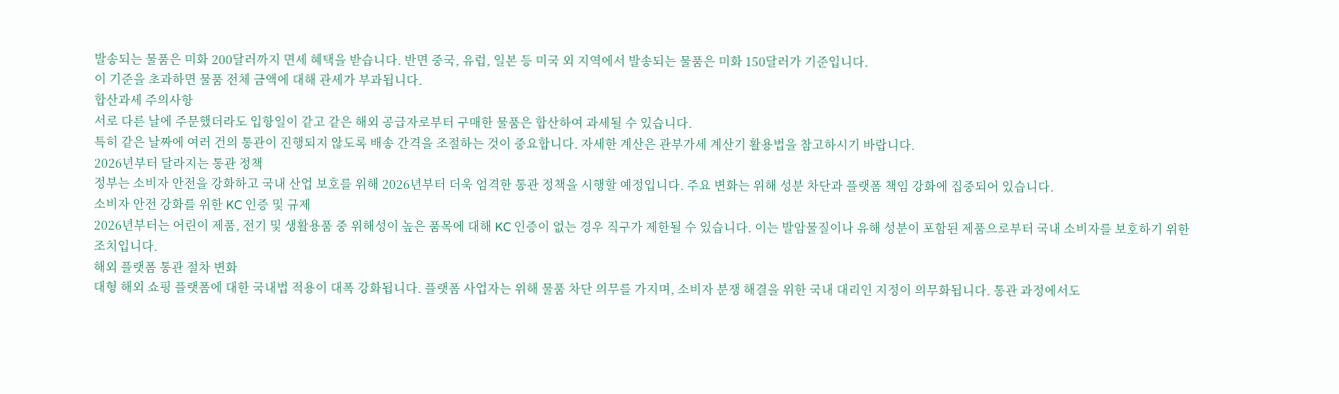발송되는 물품은 미화 200달러까지 면세 혜택을 받습니다. 반면 중국, 유럽, 일본 등 미국 외 지역에서 발송되는 물품은 미화 150달러가 기준입니다.
이 기준을 초과하면 물품 전체 금액에 대해 관세가 부과됩니다.
합산과세 주의사항
서로 다른 날에 주문했더라도 입항일이 같고 같은 해외 공급자로부터 구매한 물품은 합산하여 과세될 수 있습니다.
특히 같은 날짜에 여러 건의 통관이 진행되지 않도록 배송 간격을 조절하는 것이 중요합니다. 자세한 계산은 관부가세 계산기 활용법을 참고하시기 바랍니다.
2026년부터 달라지는 통관 정책
정부는 소비자 안전을 강화하고 국내 산업 보호를 위해 2026년부터 더욱 엄격한 통관 정책을 시행할 예정입니다. 주요 변화는 위해 성분 차단과 플랫폼 책임 강화에 집중되어 있습니다.
소비자 안전 강화를 위한 KC 인증 및 규제
2026년부터는 어린이 제품, 전기 및 생활용품 중 위해성이 높은 품목에 대해 KC 인증이 없는 경우 직구가 제한될 수 있습니다. 이는 발암물질이나 유해 성분이 포함된 제품으로부터 국내 소비자를 보호하기 위한 조치입니다.
해외 플랫폼 통관 절차 변화
대형 해외 쇼핑 플랫폼에 대한 국내법 적용이 대폭 강화됩니다. 플랫폼 사업자는 위해 물품 차단 의무를 가지며, 소비자 분쟁 해결을 위한 국내 대리인 지정이 의무화됩니다. 통관 과정에서도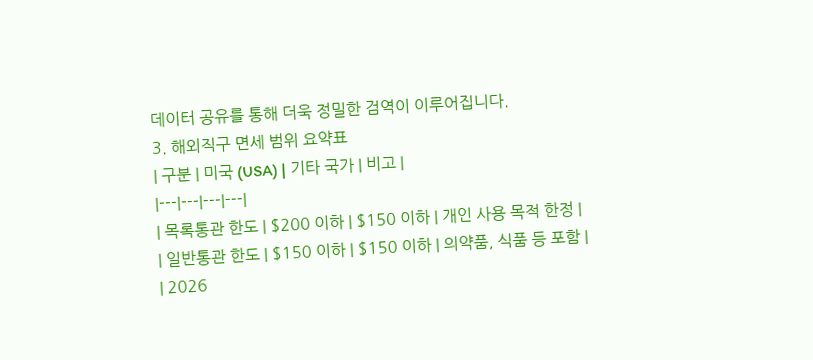데이터 공유를 통해 더욱 정밀한 검역이 이루어집니다.
3. 해외직구 면세 범위 요약표
| 구분 | 미국 (USA) | 기타 국가 | 비고 |
|---|---|---|---|
| 목록통관 한도 | $200 이하 | $150 이하 | 개인 사용 목적 한정 |
| 일반통관 한도 | $150 이하 | $150 이하 | 의약품, 식품 등 포함 |
| 2026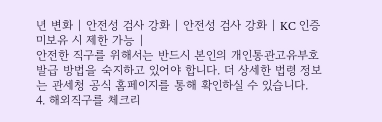년 변화 | 안전성 검사 강화 | 안전성 검사 강화 | KC 인증 미보유 시 제한 가능 |
안전한 직구를 위해서는 반드시 본인의 개인통관고유부호 발급 방법을 숙지하고 있어야 합니다. 더 상세한 법령 정보는 관세청 공식 홈페이지를 통해 확인하실 수 있습니다.
4. 해외직구를 체크리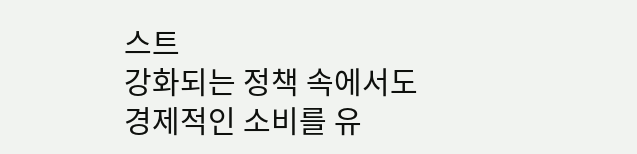스트
강화되는 정책 속에서도 경제적인 소비를 유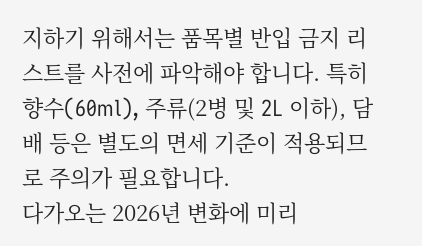지하기 위해서는 품목별 반입 금지 리스트를 사전에 파악해야 합니다. 특히 향수(60ml), 주류(2병 및 2L 이하), 담배 등은 별도의 면세 기준이 적용되므로 주의가 필요합니다.
다가오는 2026년 변화에 미리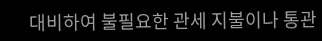대비하여 불필요한 관세 지불이나 통관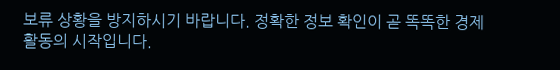보류 상황을 방지하시기 바랍니다. 정확한 정보 확인이 곧 똑똑한 경제 활동의 시작입니다.